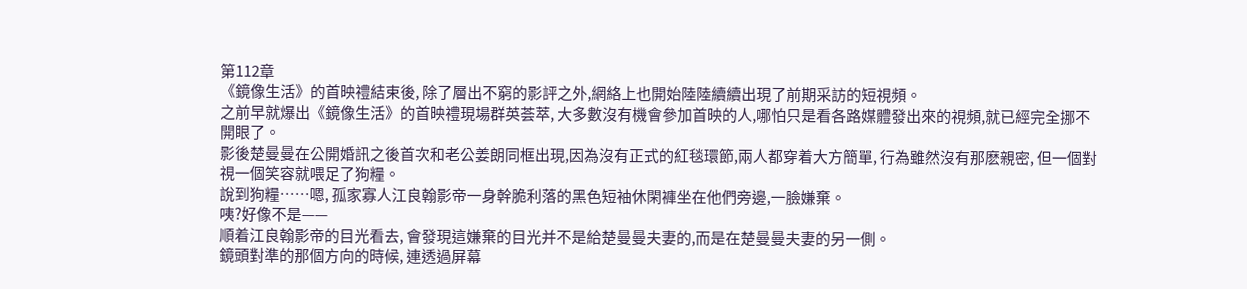第112章
《鏡像生活》的首映禮結束後, 除了層出不窮的影評之外,網絡上也開始陸陸續續出現了前期采訪的短視頻。
之前早就爆出《鏡像生活》的首映禮現場群英荟萃, 大多數沒有機會參加首映的人,哪怕只是看各路媒體發出來的視頻,就已經完全挪不開眼了。
影後楚曼曼在公開婚訊之後首次和老公姜朗同框出現,因為沒有正式的紅毯環節,兩人都穿着大方簡單, 行為雖然沒有那麽親密, 但一個對視一個笑容就喂足了狗糧。
說到狗糧……嗯, 孤家寡人江良翰影帝一身幹脆利落的黑色短袖休閑褲坐在他們旁邊,一臉嫌棄。
咦?好像不是——
順着江良翰影帝的目光看去, 會發現這嫌棄的目光并不是給楚曼曼夫妻的,而是在楚曼曼夫妻的另一側。
鏡頭對準的那個方向的時候, 連透過屏幕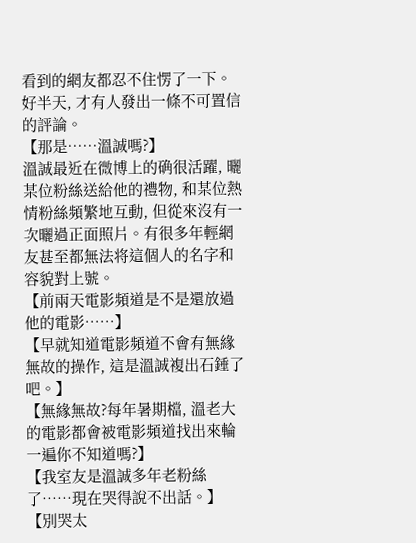看到的網友都忍不住愣了一下。
好半天, 才有人發出一條不可置信的評論。
【那是……溫誠嗎?】
溫誠最近在微博上的确很活躍, 曬某位粉絲送給他的禮物, 和某位熱情粉絲頻繁地互動, 但從來沒有一次曬過正面照片。有很多年輕網友甚至都無法将這個人的名字和容貌對上號。
【前兩天電影頻道是不是還放過他的電影……】
【早就知道電影頻道不會有無緣無故的操作, 這是溫誠複出石錘了吧。】
【無緣無故?每年暑期檔, 溫老大的電影都會被電影頻道找出來輪一遍你不知道嗎?】
【我室友是溫誠多年老粉絲了……現在哭得說不出話。】
【別哭太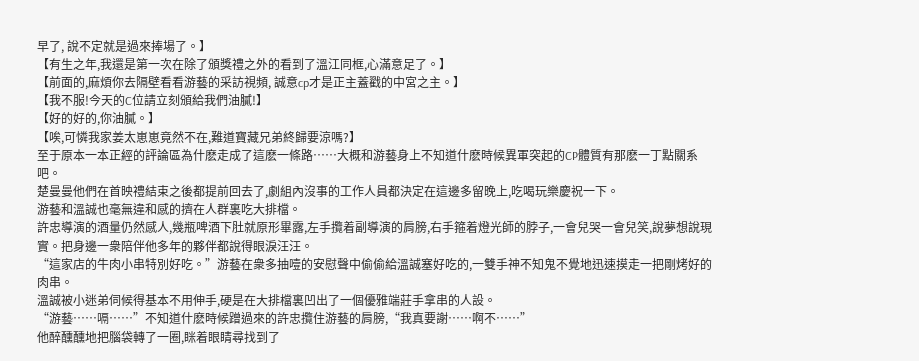早了, 說不定就是過來捧場了。】
【有生之年,我還是第一次在除了頒獎禮之外的看到了溫江同框,心滿意足了。】
【前面的,麻煩你去隔壁看看游藝的采訪視頻, 誠意cp才是正主蓋戳的中宮之主。】
【我不服!今天的C位請立刻頒給我們油膩!】
【好的好的,你油膩。】
【唉,可憐我家姜太崽崽竟然不在,難道寶藏兄弟終歸要涼嗎?】
至于原本一本正經的評論區為什麽走成了這麽一條路……大概和游藝身上不知道什麽時候異軍突起的CP體質有那麽一丁點關系吧。
楚曼曼他們在首映禮結束之後都提前回去了,劇組內沒事的工作人員都決定在這邊多留晚上,吃喝玩樂慶祝一下。
游藝和溫誠也毫無違和感的擠在人群裏吃大排檔。
許忠導演的酒量仍然感人,幾瓶啤酒下肚就原形畢露,左手攬着副導演的肩膀,右手箍着燈光師的脖子,一會兒哭一會兒笑,說夢想說現實。把身邊一衆陪伴他多年的夥伴都說得眼淚汪汪。
“這家店的牛肉小串特別好吃。”游藝在衆多抽噎的安慰聲中偷偷給溫誠塞好吃的,一雙手神不知鬼不覺地迅速摸走一把剛烤好的肉串。
溫誠被小迷弟伺候得基本不用伸手,硬是在大排檔裏凹出了一個優雅端莊手拿串的人設。
“游藝……嗝……”不知道什麽時候蹭過來的許忠攬住游藝的肩膀,“我真要謝……啊不……”
他醉醺醺地把腦袋轉了一圈,眯着眼睛尋找到了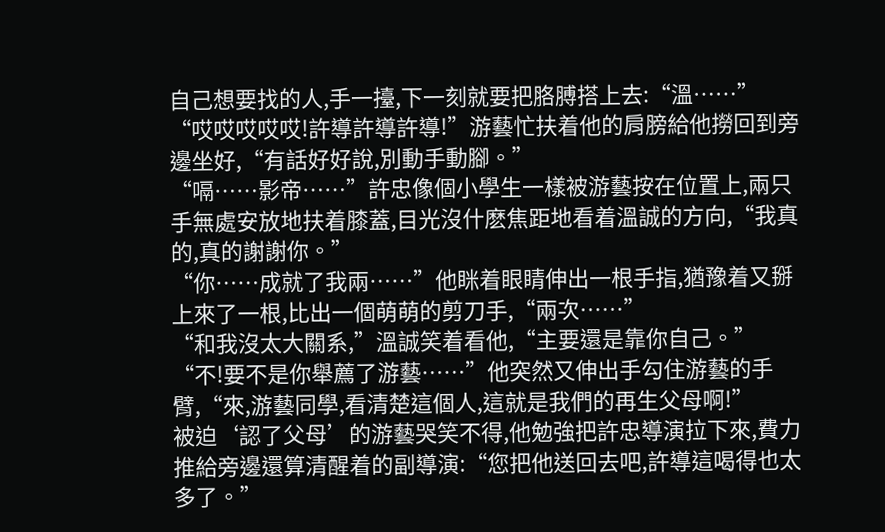自己想要找的人,手一擡,下一刻就要把胳膊搭上去:“溫……”
“哎哎哎哎哎!許導許導許導!”游藝忙扶着他的肩膀給他撈回到旁邊坐好,“有話好好說,別動手動腳。”
“嗝……影帝……”許忠像個小學生一樣被游藝按在位置上,兩只手無處安放地扶着膝蓋,目光沒什麽焦距地看着溫誠的方向,“我真的,真的謝謝你。”
“你……成就了我兩……”他眯着眼睛伸出一根手指,猶豫着又掰上來了一根,比出一個萌萌的剪刀手,“兩次……”
“和我沒太大關系,”溫誠笑着看他,“主要還是靠你自己。”
“不!要不是你舉薦了游藝……”他突然又伸出手勾住游藝的手臂,“來,游藝同學,看清楚這個人,這就是我們的再生父母啊!”
被迫‘認了父母’的游藝哭笑不得,他勉強把許忠導演拉下來,費力推給旁邊還算清醒着的副導演:“您把他送回去吧,許導這喝得也太多了。”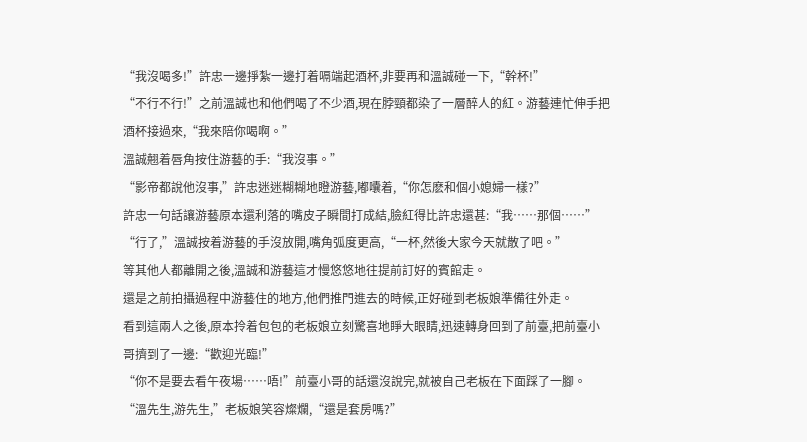“我沒喝多!”許忠一邊掙紮一邊打着嗝端起酒杯,非要再和溫誠碰一下,“幹杯!”
“不行不行!”之前溫誠也和他們喝了不少酒,現在脖頸都染了一層醉人的紅。游藝連忙伸手把酒杯接過來,“我來陪你喝啊。”
溫誠翹着唇角按住游藝的手:“我沒事。”
“影帝都說他沒事,”許忠迷迷糊糊地瞪游藝,嘟囔着,“你怎麽和個小媳婦一樣?”
許忠一句話讓游藝原本還利落的嘴皮子瞬間打成結,臉紅得比許忠還甚:“我……那個……”
“行了,”溫誠按着游藝的手沒放開,嘴角弧度更高,“一杯,然後大家今天就散了吧。”
等其他人都離開之後,溫誠和游藝這才慢悠悠地往提前訂好的賓館走。
還是之前拍攝過程中游藝住的地方,他們推門進去的時候,正好碰到老板娘準備往外走。
看到這兩人之後,原本拎着包包的老板娘立刻驚喜地睜大眼睛,迅速轉身回到了前臺,把前臺小哥擠到了一邊:“歡迎光臨!”
“你不是要去看午夜場……唔!”前臺小哥的話還沒說完,就被自己老板在下面踩了一腳。
“溫先生,游先生,”老板娘笑容燦爛,“還是套房嗎?”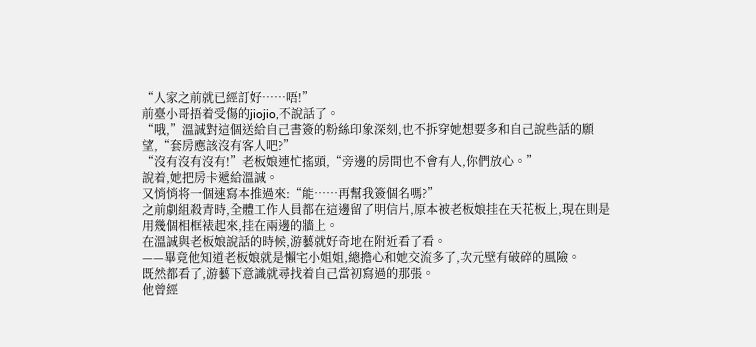“人家之前就已經訂好……唔!”
前臺小哥捂着受傷的jiojio,不說話了。
“哦,”溫誠對這個送給自己書簽的粉絲印象深刻,也不拆穿她想要多和自己說些話的願望,“套房應該沒有客人吧?”
“沒有沒有沒有!”老板娘連忙搖頭,“旁邊的房間也不會有人,你們放心。”
說着,她把房卡遞給溫誠。
又悄悄将一個速寫本推過來:“能……再幫我簽個名嗎?”
之前劇組殺青時,全體工作人員都在這邊留了明信片,原本被老板娘挂在天花板上,現在則是用幾個相框裱起來,挂在兩邊的牆上。
在溫誠與老板娘說話的時候,游藝就好奇地在附近看了看。
——畢竟他知道老板娘就是懶宅小姐姐,總擔心和她交流多了,次元壁有破碎的風險。
既然都看了,游藝下意識就尋找着自己當初寫過的那張。
他曾經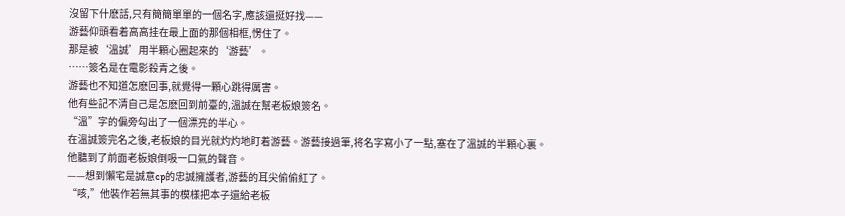沒留下什麽話,只有簡簡單單的一個名字,應該還挺好找——
游藝仰頭看着高高挂在最上面的那個相框,愣住了。
那是被‘溫誠’用半顆心圈起來的‘游藝’。
……簽名是在電影殺青之後。
游藝也不知道怎麽回事,就覺得一顆心跳得厲害。
他有些記不清自己是怎麽回到前臺的,溫誠在幫老板娘簽名。
“溫”字的偏旁勾出了一個漂亮的半心。
在溫誠簽完名之後,老板娘的目光就灼灼地盯着游藝。游藝接過筆,将名字寫小了一點,塞在了溫誠的半顆心裏。
他聽到了前面老板娘倒吸一口氣的聲音。
——想到懶宅是誠意cp的忠誠擁護者,游藝的耳尖偷偷紅了。
“咳,”他裝作若無其事的模樣把本子還給老板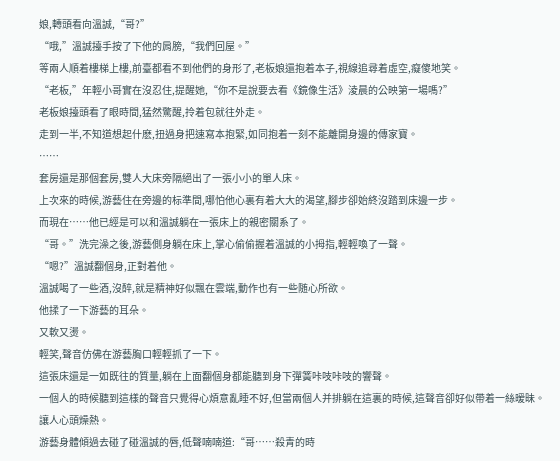娘,轉頭看向溫誠,“哥?”
“哦,”溫誠擡手按了下他的肩膀,“我們回屋。”
等兩人順着樓梯上樓,前臺都看不到他們的身形了,老板娘還抱着本子,視線追尋着虛空,癡傻地笑。
“老板,”年輕小哥實在沒忍住,提醒她,“你不是說要去看《鏡像生活》淩晨的公映第一場嗎?”
老板娘擡頭看了眼時間,猛然驚醒,拎着包就往外走。
走到一半,不知道想起什麽,扭過身把速寫本抱緊,如同抱着一刻不能離開身邊的傳家寶。
……
套房還是那個套房,雙人大床旁隔絕出了一張小小的單人床。
上次來的時候,游藝住在旁邊的标準間,哪怕他心裏有着大大的渴望,腳步卻始終沒踏到床邊一步。
而現在……他已經是可以和溫誠躺在一張床上的親密關系了。
“哥。”洗完澡之後,游藝側身躺在床上,掌心偷偷握着溫誠的小拇指,輕輕喚了一聲。
“嗯?”溫誠翻個身,正對着他。
溫誠喝了一些酒,沒醉,就是精神好似飄在雲端,動作也有一些随心所欲。
他揉了一下游藝的耳朵。
又軟又燙。
輕笑,聲音仿佛在游藝胸口輕輕抓了一下。
這張床還是一如既往的質量,躺在上面翻個身都能聽到身下彈簧咔吱咔吱的響聲。
一個人的時候聽到這樣的聲音只覺得心煩意亂睡不好,但當兩個人并排躺在這裏的時候,這聲音卻好似帶着一絲暧昧。
讓人心頭燥熱。
游藝身體傾過去碰了碰溫誠的唇,低聲喃喃道:“哥……殺青的時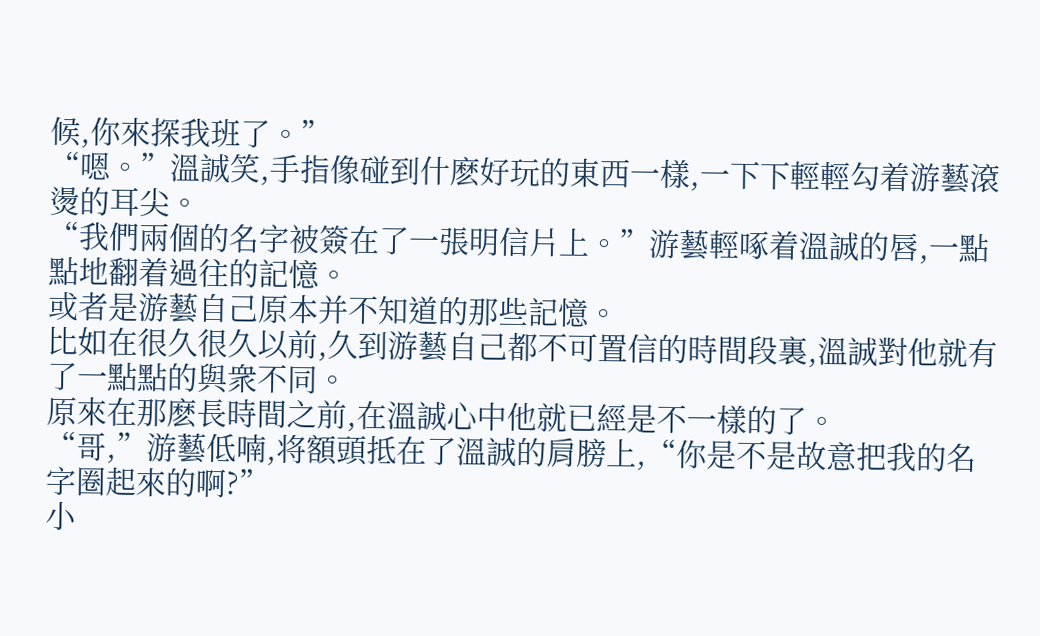候,你來探我班了。”
“嗯。”溫誠笑,手指像碰到什麽好玩的東西一樣,一下下輕輕勾着游藝滾燙的耳尖。
“我們兩個的名字被簽在了一張明信片上。”游藝輕啄着溫誠的唇,一點點地翻着過往的記憶。
或者是游藝自己原本并不知道的那些記憶。
比如在很久很久以前,久到游藝自己都不可置信的時間段裏,溫誠對他就有了一點點的與衆不同。
原來在那麽長時間之前,在溫誠心中他就已經是不一樣的了。
“哥,”游藝低喃,将額頭抵在了溫誠的肩膀上,“你是不是故意把我的名字圈起來的啊?”
小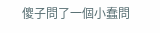傻子問了一個小蠢問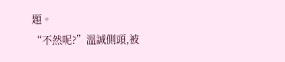題。
“不然呢?”溫誠側頭,被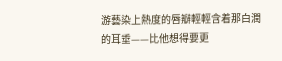游藝染上熱度的唇瓣輕輕含着那白潤的耳垂——比他想得要更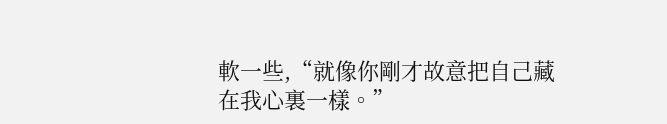軟一些,“就像你剛才故意把自己藏在我心裏一樣。”